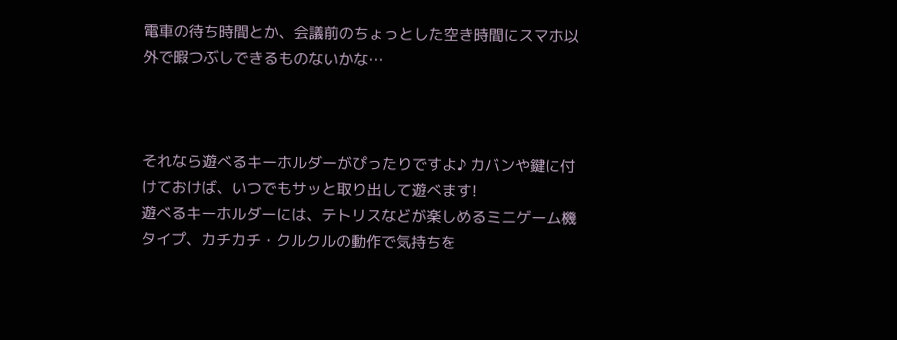電車の待ち時間とか、会議前のちょっとした空き時間にスマホ以外で暇つぶしできるものないかな…



それなら遊べるキーホルダーがぴったりですよ♪ カバンや鍵に付けておけば、いつでもサッと取り出して遊べます!
遊べるキーホルダーには、テトリスなどが楽しめるミニゲーム機タイプ、カチカチ・クルクルの動作で気持ちを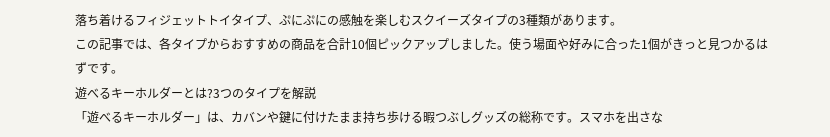落ち着けるフィジェットトイタイプ、ぷにぷにの感触を楽しむスクイーズタイプの3種類があります。
この記事では、各タイプからおすすめの商品を合計10個ピックアップしました。使う場面や好みに合った1個がきっと見つかるはずです。
遊べるキーホルダーとは?3つのタイプを解説
「遊べるキーホルダー」は、カバンや鍵に付けたまま持ち歩ける暇つぶしグッズの総称です。スマホを出さな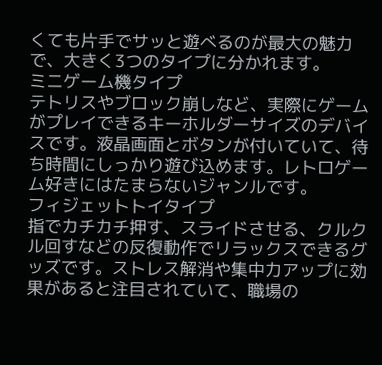くても片手でサッと遊べるのが最大の魅力で、大きく3つのタイプに分かれます。
ミニゲーム機タイプ
テトリスやブロック崩しなど、実際にゲームがプレイできるキーホルダーサイズのデバイスです。液晶画面とボタンが付いていて、待ち時間にしっかり遊び込めます。レトロゲーム好きにはたまらないジャンルです。
フィジェットトイタイプ
指でカチカチ押す、スライドさせる、クルクル回すなどの反復動作でリラックスできるグッズです。ストレス解消や集中力アップに効果があると注目されていて、職場の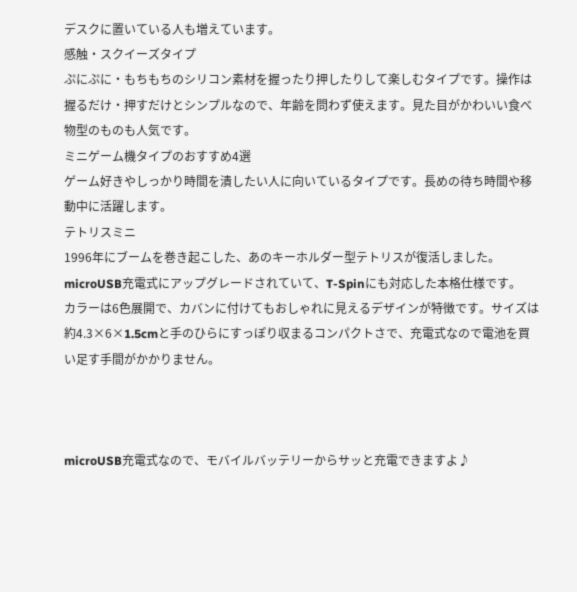デスクに置いている人も増えています。
感触・スクイーズタイプ
ぷにぷに・もちもちのシリコン素材を握ったり押したりして楽しむタイプです。操作は握るだけ・押すだけとシンプルなので、年齢を問わず使えます。見た目がかわいい食べ物型のものも人気です。
ミニゲーム機タイプのおすすめ4選
ゲーム好きやしっかり時間を潰したい人に向いているタイプです。長めの待ち時間や移動中に活躍します。
テトリスミニ
1996年にブームを巻き起こした、あのキーホルダー型テトリスが復活しました。microUSB充電式にアップグレードされていて、T-Spinにも対応した本格仕様です。
カラーは6色展開で、カバンに付けてもおしゃれに見えるデザインが特徴です。サイズは約4.3×6×1.5cmと手のひらにすっぽり収まるコンパクトさで、充電式なので電池を買い足す手間がかかりません。



microUSB充電式なので、モバイルバッテリーからサッと充電できますよ♪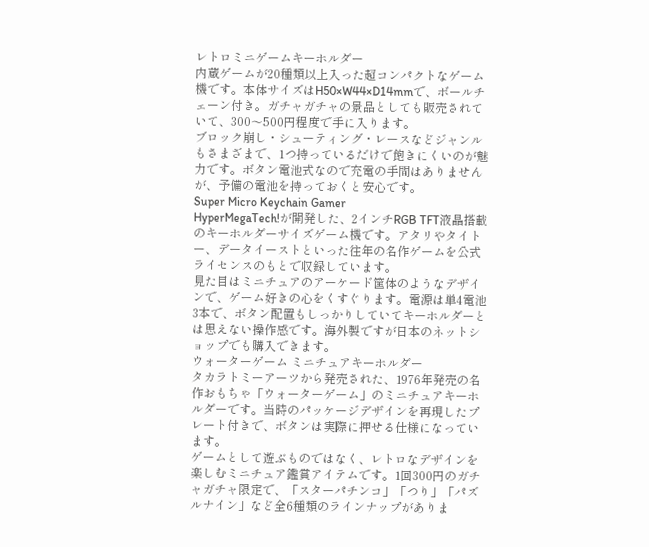レトロミニゲームキーホルダー
内蔵ゲームが20種類以上入った超コンパクトなゲーム機です。本体サイズはH50×W44×D14mmで、ボールチェーン付き。ガチャガチャの景品としても販売されていて、300〜500円程度で手に入ります。
ブロック崩し・シューティング・レースなどジャンルもさまざまで、1つ持っているだけで飽きにくいのが魅力です。ボタン電池式なので充電の手間はありませんが、予備の電池を持っておくと安心です。
Super Micro Keychain Gamer
HyperMegaTech!が開発した、2インチRGB TFT液晶搭載のキーホルダーサイズゲーム機です。アタリやタイトー、データイーストといった往年の名作ゲームを公式ライセンスのもとで収録しています。
見た目はミニチュアのアーケード筐体のようなデザインで、ゲーム好きの心をくすぐります。電源は単4電池3本で、ボタン配置もしっかりしていてキーホルダーとは思えない操作感です。海外製ですが日本のネットショップでも購入できます。
ウォーターゲーム ミニチュアキーホルダー
タカラトミーアーツから発売された、1976年発売の名作おもちゃ「ウォーターゲーム」のミニチュアキーホルダーです。当時のパッケージデザインを再現したプレート付きで、ボタンは実際に押せる仕様になっています。
ゲームとして遊ぶものではなく、レトロなデザインを楽しむミニチュア鑑賞アイテムです。1回300円のガチャガチャ限定で、「スターパチンコ」「つり」「パズルナイン」など全6種類のラインナップがありま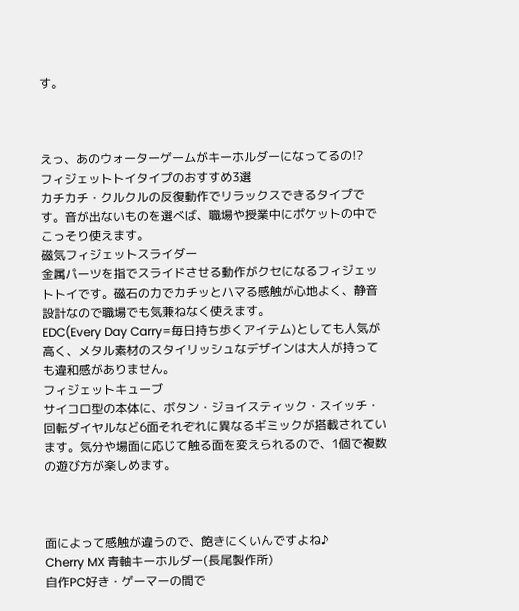す。



えっ、あのウォーターゲームがキーホルダーになってるの!?
フィジェットトイタイプのおすすめ3選
カチカチ・クルクルの反復動作でリラックスできるタイプです。音が出ないものを選べば、職場や授業中にポケットの中でこっそり使えます。
磁気フィジェットスライダー
金属パーツを指でスライドさせる動作がクセになるフィジェットトイです。磁石の力でカチッとハマる感触が心地よく、静音設計なので職場でも気兼ねなく使えます。
EDC(Every Day Carry=毎日持ち歩くアイテム)としても人気が高く、メタル素材のスタイリッシュなデザインは大人が持っても違和感がありません。
フィジェットキューブ
サイコロ型の本体に、ボタン・ジョイスティック・スイッチ・回転ダイヤルなど6面それぞれに異なるギミックが搭載されています。気分や場面に応じて触る面を変えられるので、1個で複数の遊び方が楽しめます。



面によって感触が違うので、飽きにくいんですよね♪
Cherry MX 青軸キーホルダー(長尾製作所)
自作PC好き・ゲーマーの間で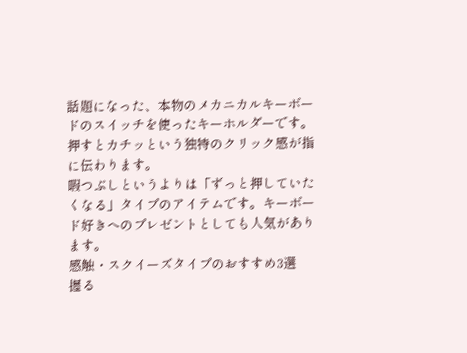話題になった、本物のメカニカルキーボードのスイッチを使ったキーホルダーです。押すとカチッという独特のクリック感が指に伝わります。
暇つぶしというよりは「ずっと押していたくなる」タイプのアイテムです。キーボード好きへのプレゼントとしても人気があります。
感触・スクイーズタイプのおすすめ3選
握る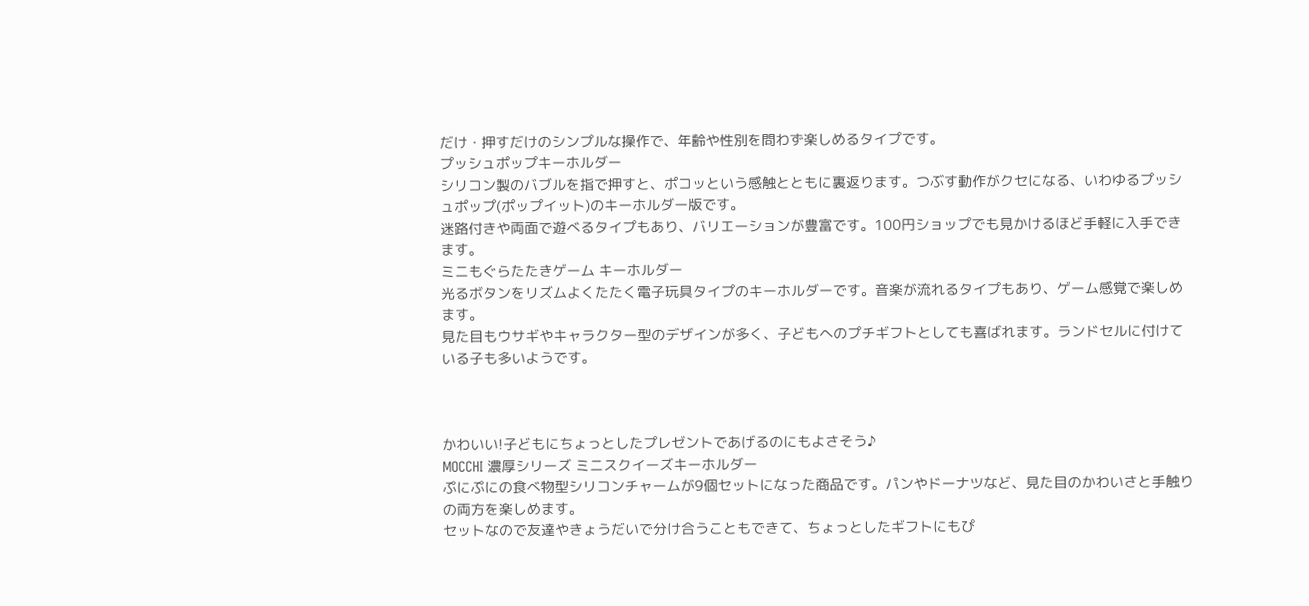だけ・押すだけのシンプルな操作で、年齢や性別を問わず楽しめるタイプです。
プッシュポップキーホルダー
シリコン製のバブルを指で押すと、ポコッという感触とともに裏返ります。つぶす動作がクセになる、いわゆるプッシュポップ(ポップイット)のキーホルダー版です。
迷路付きや両面で遊べるタイプもあり、バリエーションが豊富です。100円ショップでも見かけるほど手軽に入手できます。
ミニもぐらたたきゲーム キーホルダー
光るボタンをリズムよくたたく電子玩具タイプのキーホルダーです。音楽が流れるタイプもあり、ゲーム感覚で楽しめます。
見た目もウサギやキャラクター型のデザインが多く、子どもへのプチギフトとしても喜ばれます。ランドセルに付けている子も多いようです。



かわいい!子どもにちょっとしたプレゼントであげるのにもよさそう♪
MOCCHI 濃厚シリーズ ミニスクイーズキーホルダー
ぷにぷにの食べ物型シリコンチャームが9個セットになった商品です。パンやドーナツなど、見た目のかわいさと手触りの両方を楽しめます。
セットなので友達やきょうだいで分け合うこともできて、ちょっとしたギフトにもぴ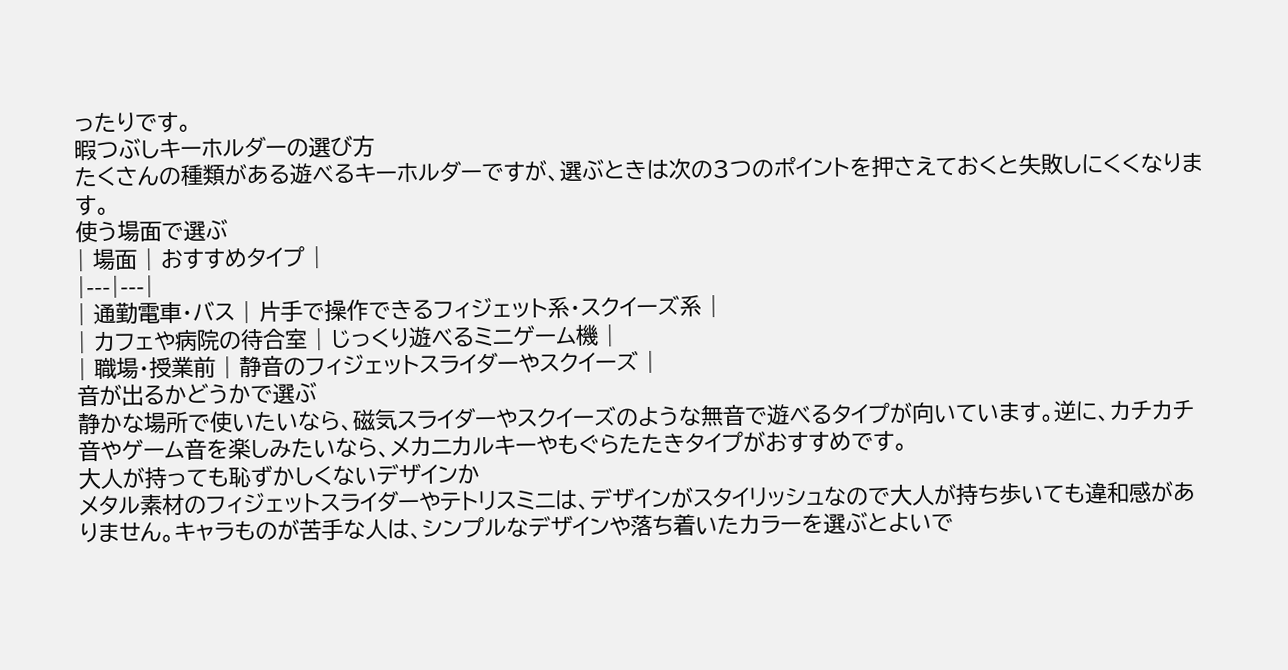ったりです。
暇つぶしキーホルダーの選び方
たくさんの種類がある遊べるキーホルダーですが、選ぶときは次の3つのポイントを押さえておくと失敗しにくくなります。
使う場面で選ぶ
| 場面 | おすすめタイプ |
|---|---|
| 通勤電車・バス | 片手で操作できるフィジェット系・スクイーズ系 |
| カフェや病院の待合室 | じっくり遊べるミニゲーム機 |
| 職場・授業前 | 静音のフィジェットスライダーやスクイーズ |
音が出るかどうかで選ぶ
静かな場所で使いたいなら、磁気スライダーやスクイーズのような無音で遊べるタイプが向いています。逆に、カチカチ音やゲーム音を楽しみたいなら、メカニカルキーやもぐらたたきタイプがおすすめです。
大人が持っても恥ずかしくないデザインか
メタル素材のフィジェットスライダーやテトリスミニは、デザインがスタイリッシュなので大人が持ち歩いても違和感がありません。キャラものが苦手な人は、シンプルなデザインや落ち着いたカラーを選ぶとよいで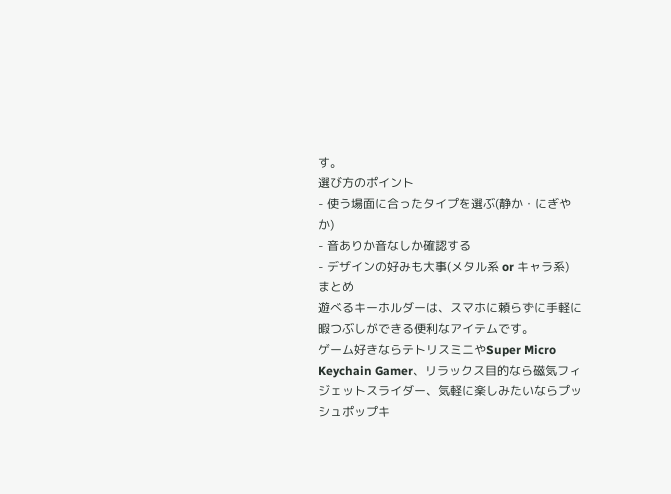す。
選び方のポイント
- 使う場面に合ったタイプを選ぶ(静か・にぎやか)
- 音ありか音なしか確認する
- デザインの好みも大事(メタル系 or キャラ系)
まとめ
遊べるキーホルダーは、スマホに頼らずに手軽に暇つぶしができる便利なアイテムです。
ゲーム好きならテトリスミニやSuper Micro Keychain Gamer、リラックス目的なら磁気フィジェットスライダー、気軽に楽しみたいならプッシュポップキ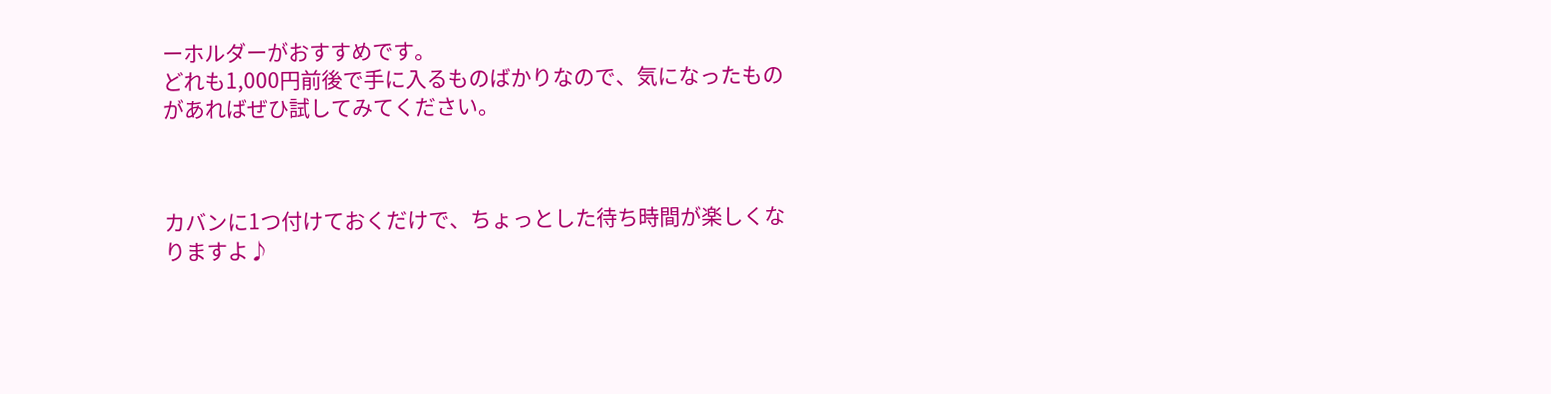ーホルダーがおすすめです。
どれも1,000円前後で手に入るものばかりなので、気になったものがあればぜひ試してみてください。



カバンに1つ付けておくだけで、ちょっとした待ち時間が楽しくなりますよ♪